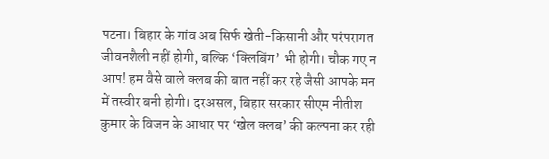पटना। बिहार के गांव अब सिर्फ खेती-किसानी और परंपरागत जीवनशैली नहीं होगी, बल्कि ‘क्लिबिंग’ भी होगी। चौक गए न आप! हम वैसे वाले क्लब की बात नहीं कर रहे जैसी आपके मन में तस्वीर बनी होगी। दरअसल, बिहार सरकार सीएम नीतीश कुमार के विजन के आधार पर ‘खेल क्लब’ की कल्पना कर रही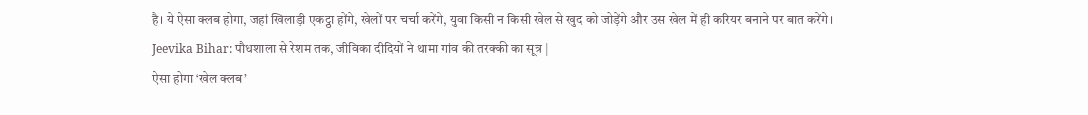है। ये ऐसा क्लब होगा, जहां खिलाड़ी एकट्ठा होंगे, खेलों पर चर्चा करेंगे, युवा किसी न किसी खेल से खुद को जोड़ेंगे और उस खेल में ही करियर बनाने पर बात करेंगे।
Jeevika Bihar: पौधशाला से रेशम तक, जीविका दीदियों ने थामा गांव की तरक्की का सूत्र |
ऐसा होगा ‘खेल क्लब’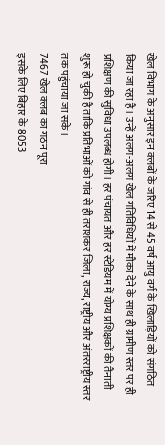खेल विभाग के अनुसार इन क्लबों के जरिए 14 से 45 वर्ष आयु वर्ग के खिलाड़ियों को संगठित किया जा रहा है। उन्हें अलग-अलग खेल गतिविधियों में मौका देने के साथ ही ग्रामीण स्तर पर ही प्रशिक्षण की सुविधा उपलब्ध होगी। हर पंचायत और हर स्टेडियम में योग्य प्रशिक्षकों की तैनाती शुरू हो चुकी है ताकि प्रतिभाओं को गांव से ही तराशकर जिला, राज्य, राष्ट्रीय और अंतरराष्ट्रीय स्तर तक पहुंचाया जा सके।
7467 खेल क्लब का गठन पूरा
इसके लिए बिहार के 8053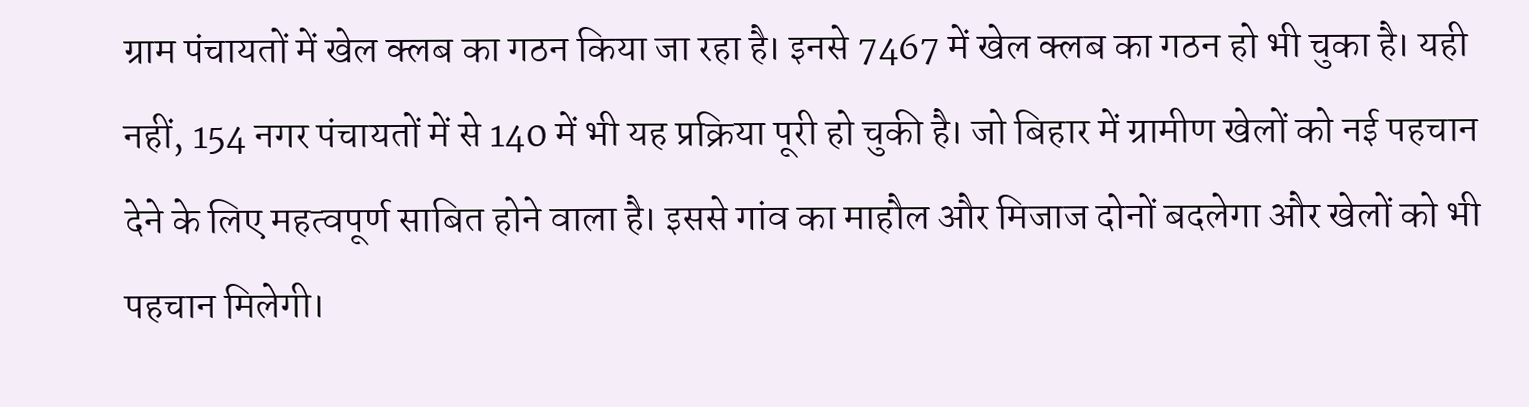ग्राम पंचायतों में खेल क्लब का गठन किया जा रहा है। इनसे 7467 में खेल क्लब का गठन हो भी चुका है। यही नहीं, 154 नगर पंचायतों में से 140 में भी यह प्रक्रिया पूरी हो चुकी है। जो बिहार में ग्रामीण खेलों को नई पहचान देने के लिए महत्वपूर्ण साबित होने वाला है। इससे गांव का माहौल और मिजाज दोनों बदलेगा और खेलों को भी पहचान मिलेगी।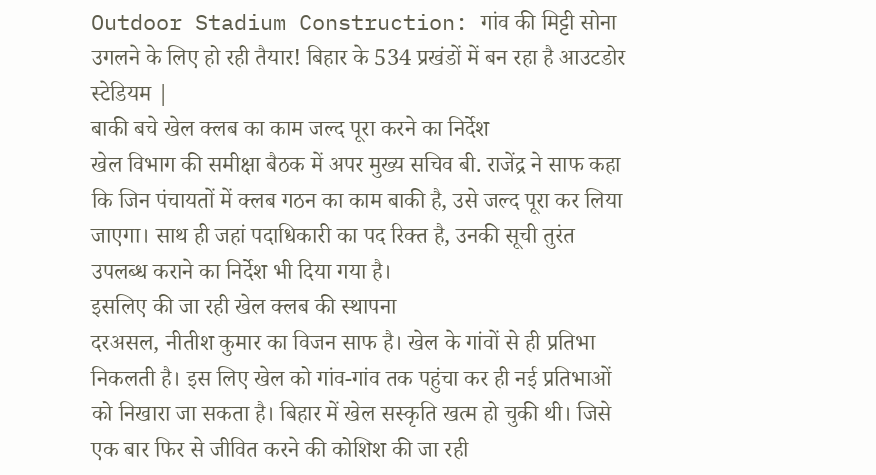Outdoor Stadium Construction: गांव की मिट्टी सोना उगलने के लिए हो रही तैयार! बिहार के 534 प्रखंडों में बन रहा है आउटडोर स्टेडियम |
बाकी बचे खेल क्लब का काम जल्द पूरा करने का निर्देश
खेल विभाग की समीक्षा बैठक में अपर मुख्य सचिव बी. राजेंद्र ने साफ कहा कि जिन पंचायतों में क्लब गठन का काम बाकी है, उसे जल्द पूरा कर लिया जाएगा। साथ ही जहां पदाधिकारी का पद रिक्त है, उनकी सूची तुरंत उपलब्ध कराने का निर्देश भी दिया गया है।
इसलिए की जा रही खेल क्लब की स्थापना
दरअसल, नीतीश कुमार का विजन साफ है। खेल के गांवों से ही प्रतिभा निकलती है। इस लिए खेल को गांव-गांव तक पहुंचा कर ही नई प्रतिभाओं को निखारा जा सकता है। बिहार में खेल सस्कृति खत्म हो चुकी थी। जिसे एक बार फिर से जीवित करने की कोशिश की जा रही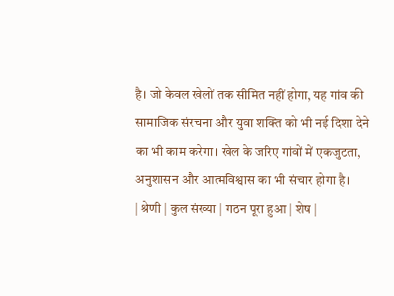है। जो केवल खेलों तक सीमित नहीं होगा, यह गांव की सामाजिक संरचना और युवा शक्ति को भी नई दिशा देने का भी काम करेगा। खेल के जरिए गांवों में एकजुटता, अनुशासन और आत्मविश्वास का भी संचार होगा है।
| श्रेणी | कुल संख्या | गठन पूरा हुआ | शेष |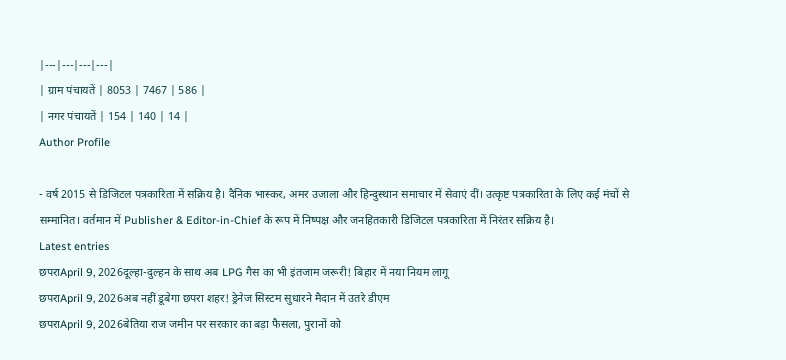|---|---|---|---|
| ग्राम पंचायतें | 8053 | 7467 | 586 |
| नगर पंचायतें | 154 | 140 | 14 |
Author Profile

- वर्ष 2015 से डिजिटल पत्रकारिता में सक्रिय है। दैनिक भास्कर, अमर उजाला और हिन्दुस्थान समाचार में सेवाएं दीं। उत्कृष्ट पत्रकारिता के लिए कई मंचों से सम्मानित। वर्तमान में Publisher & Editor-in-Chief के रूप में निष्पक्ष और जनहितकारी डिजिटल पत्रकारिता में निरंतर सक्रिय है।
Latest entries
छपराApril 9, 2026दूल्हा-दुल्हन के साथ अब LPG गैस का भी इंतजाम जरूरी! बिहार में नया नियम लागू
छपराApril 9, 2026अब नहीं डूबेगा छपरा शहर! ड्रेनेज सिस्टम सुधारने मैदान में उतरे डीएम
छपराApril 9, 2026बेतिया राज जमीन पर सरकार का बड़ा फैसला, पुरानों को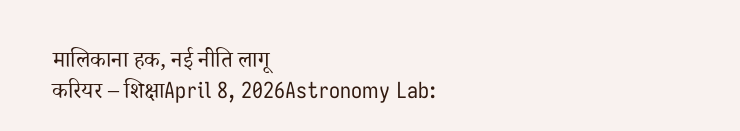मालिकाना हक, नई नीति लागू
करियर – शिक्षाApril 8, 2026Astronomy Lab: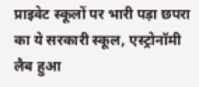प्राइवेट स्कूलों पर भारी पड़ा छपरा का ये सरकारी स्कूल, एस्ट्रोनॉमी लैब हुआ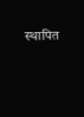स्थापित